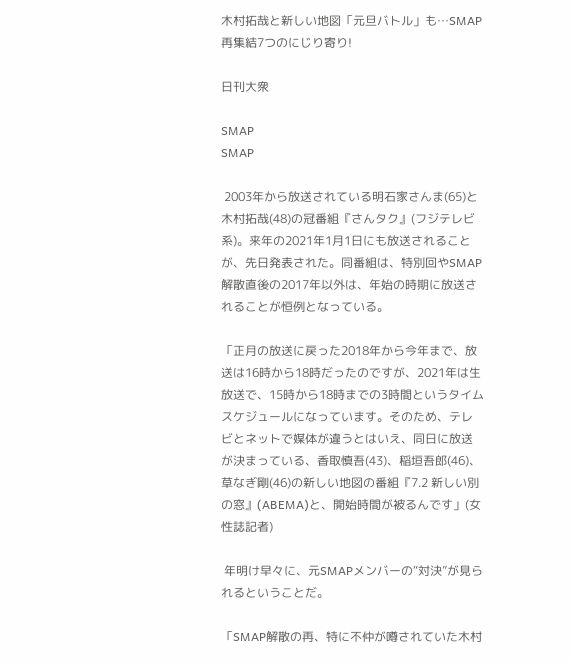木村拓哉と新しい地図「元旦バトル」も…SMAP再集結7つのにじり寄り!

日刊大衆

SMAP
SMAP

 2003年から放送されている明石家さんま(65)と木村拓哉(48)の冠番組『さんタク』(フジテレビ系)。来年の2021年1月1日にも放送されることが、先日発表された。同番組は、特別回やSMAP解散直後の2017年以外は、年始の時期に放送されることが恒例となっている。

「正月の放送に戻った2018年から今年まで、放送は16時から18時だったのですが、2021年は生放送で、15時から18時までの3時間というタイムスケジュールになっています。そのため、テレビとネットで媒体が違うとはいえ、同日に放送が決まっている、香取慎吾(43)、稲垣吾郎(46)、草なぎ剛(46)の新しい地図の番組『7.2 新しい別の窓』(ABEMA)と、開始時間が被るんです」(女性誌記者)

 年明け早々に、元SMAPメンバーの“対決”が見られるということだ。

「SMAP解散の再、特に不仲が噂されていた木村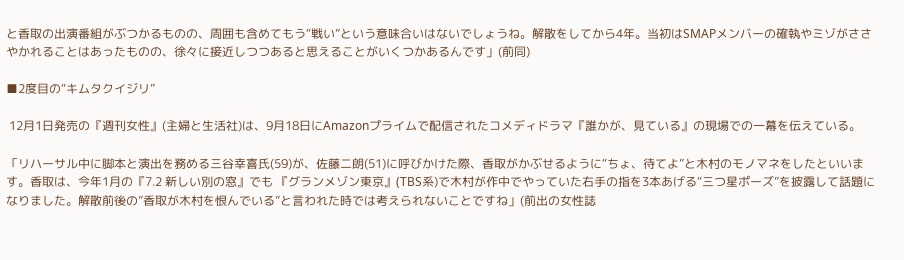と香取の出演番組がぶつかるものの、周囲も含めてもう“戦い”という意味合いはないでしょうね。解散をしてから4年。当初はSMAPメンバーの確執やミゾがささやかれることはあったものの、徐々に接近しつつあると思えることがいくつかあるんです」(前同)

■2度目の“キムタクイジリ”

 12月1日発売の『週刊女性』(主婦と生活社)は、9月18日にAmazonプライムで配信されたコメディドラマ『誰かが、見ている』の現場での一幕を伝えている。

「リハーサル中に脚本と演出を務める三谷幸喜氏(59)が、佐藤二朗(51)に呼びかけた際、香取がかぶせるように“ちょ、待てよ”と木村のモノマネをしたといいます。香取は、今年1月の『7.2 新しい別の窓』でも 『グランメゾン東京』(TBS系)で木村が作中でやっていた右手の指を3本あげる“三つ星ポーズ”を披露して話題になりました。解散前後の”香取が木村を恨んでいる”と言われた時では考えられないことですね」(前出の女性誌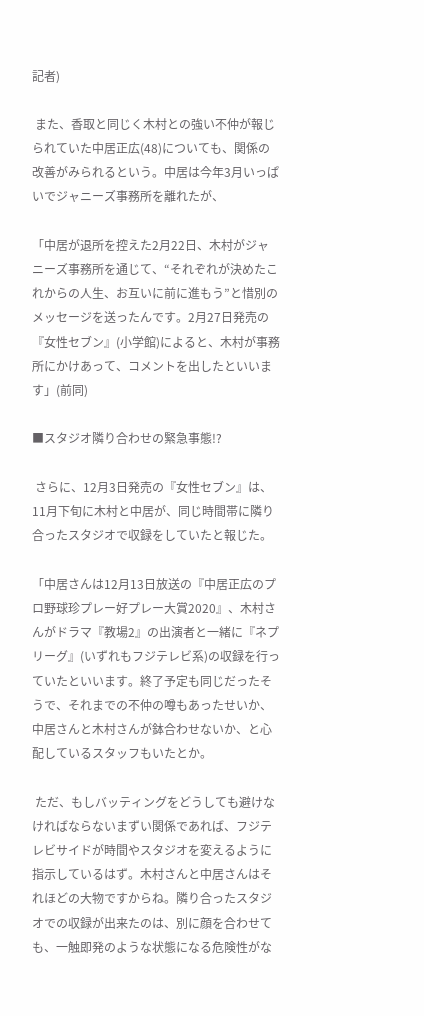記者)

 また、香取と同じく木村との強い不仲が報じられていた中居正広(48)についても、関係の改善がみられるという。中居は今年3月いっぱいでジャニーズ事務所を離れたが、

「中居が退所を控えた2月22日、木村がジャニーズ事務所を通じて、“それぞれが決めたこれからの人生、お互いに前に進もう”と惜別のメッセージを送ったんです。2月27日発売の『女性セブン』(小学館)によると、木村が事務所にかけあって、コメントを出したといいます」(前同)

■スタジオ隣り合わせの緊急事態!?

 さらに、12月3日発売の『女性セブン』は、11月下旬に木村と中居が、同じ時間帯に隣り合ったスタジオで収録をしていたと報じた。

「中居さんは12月13日放送の『中居正広のプロ野球珍プレー好プレー大賞2020』、木村さんがドラマ『教場2』の出演者と一緒に『ネプリーグ』(いずれもフジテレビ系)の収録を行っていたといいます。終了予定も同じだったそうで、それまでの不仲の噂もあったせいか、中居さんと木村さんが鉢合わせないか、と心配しているスタッフもいたとか。

 ただ、もしバッティングをどうしても避けなければならないまずい関係であれば、フジテレビサイドが時間やスタジオを変えるように指示しているはず。木村さんと中居さんはそれほどの大物ですからね。隣り合ったスタジオでの収録が出来たのは、別に顔を合わせても、一触即発のような状態になる危険性がな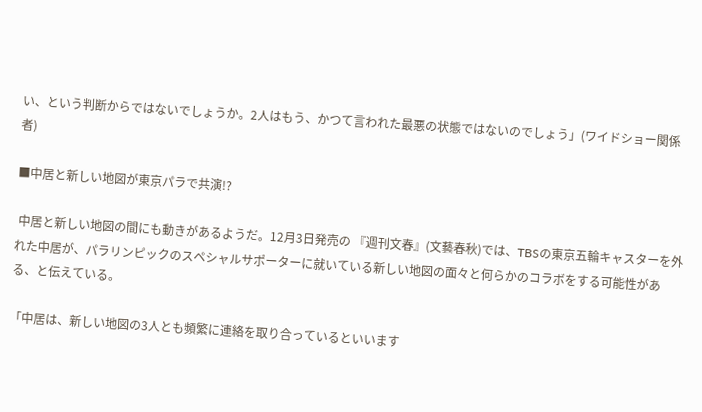い、という判断からではないでしょうか。2人はもう、かつて言われた最悪の状態ではないのでしょう」(ワイドショー関係者)

■中居と新しい地図が東京パラで共演!?

 中居と新しい地図の間にも動きがあるようだ。12月3日発売の 『週刊文春』(文藝春秋)では、TBSの東京五輪キャスターを外れた中居が、パラリンピックのスペシャルサポーターに就いている新しい地図の面々と何らかのコラボをする可能性がある、と伝えている。

「中居は、新しい地図の3人とも頻繁に連絡を取り合っているといいます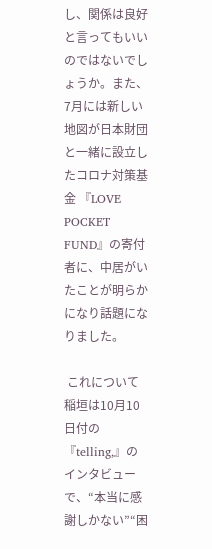し、関係は良好と言ってもいいのではないでしょうか。また、7月には新しい地図が日本財団と一緒に設立したコロナ対策基金 『LOVE POCKET FUND』の寄付者に、中居がいたことが明らかになり話題になりました。

 これについて稲垣は10月10日付の『telling,』のインタビューで、“本当に感謝しかない”“困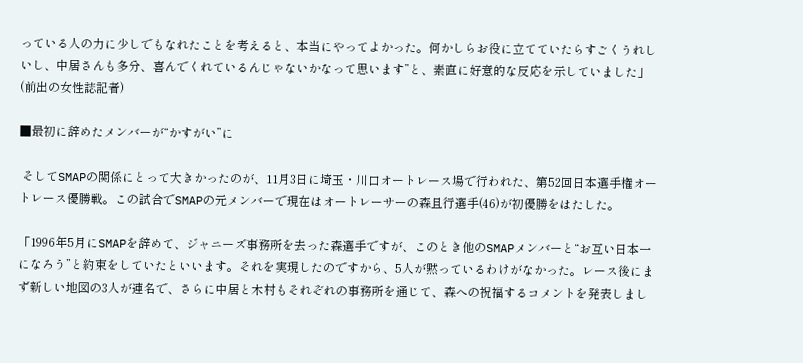っている人の力に少しでもなれたことを考えると、本当にやってよかった。何かしらお役に立てていたらすごくうれしいし、中居さんも多分、喜んでくれているんじゃないかなって思います”と、素直に好意的な反応を示していました」(前出の女性誌記者)

■最初に辞めたメンバーが“かすがい”に

 そしてSMAPの関係にとって大きかったのが、11月3日に埼玉・川口オートレース場で行われた、第52回日本選手権オートレース優勝戦。この試合でSMAPの元メンバーで現在はオートレーサーの森且行選手(46)が初優勝をはたした。

「1996年5月にSMAPを辞めて、ジャニーズ事務所を去った森選手ですが、このとき他のSMAPメンバーと“お互い日本一になろう”と約束をしていたといいます。それを実現したのですから、5人が黙っているわけがなかった。レース後にまず新しい地図の3人が連名で、さらに中居と木村もそれぞれの事務所を通じて、森への祝福するコメントを発表しまし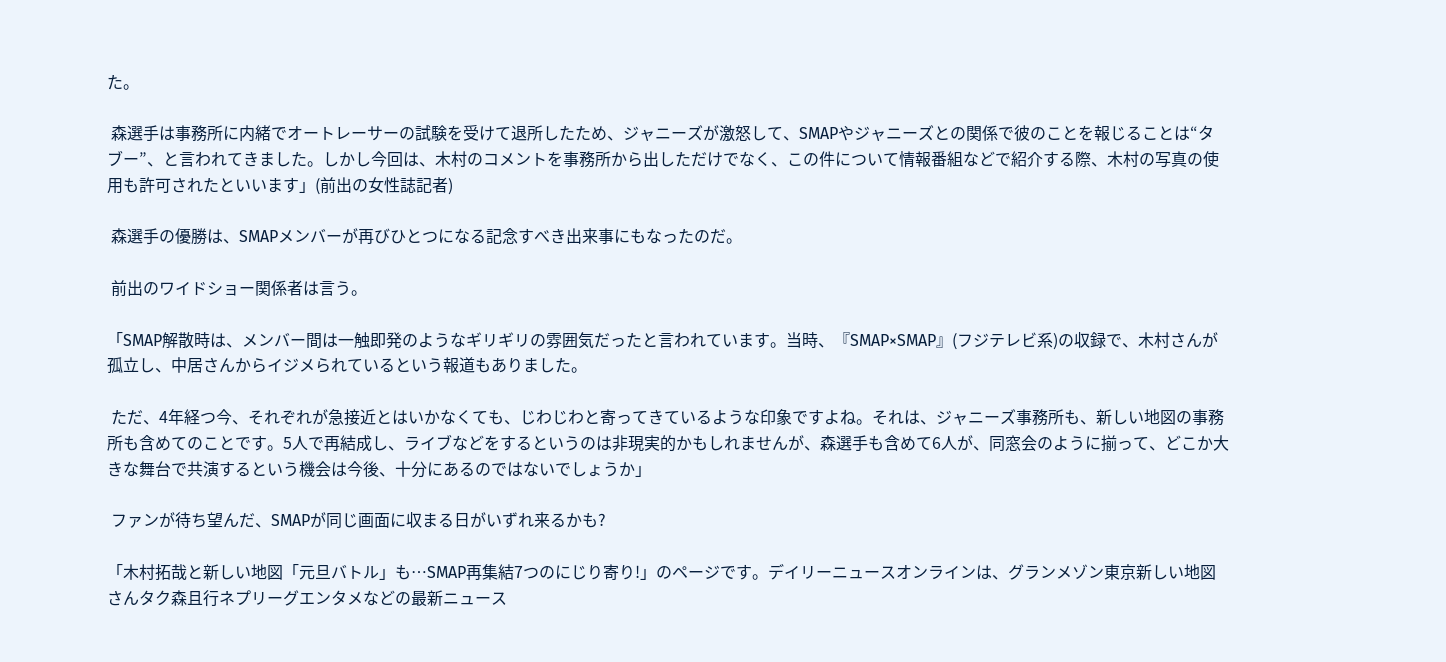た。

 森選手は事務所に内緒でオートレーサーの試験を受けて退所したため、ジャニーズが激怒して、SMAPやジャニーズとの関係で彼のことを報じることは“タブー”、と言われてきました。しかし今回は、木村のコメントを事務所から出しただけでなく、この件について情報番組などで紹介する際、木村の写真の使用も許可されたといいます」(前出の女性誌記者)

 森選手の優勝は、SMAPメンバーが再びひとつになる記念すべき出来事にもなったのだ。

 前出のワイドショー関係者は言う。

「SMAP解散時は、メンバー間は一触即発のようなギリギリの雰囲気だったと言われています。当時、『SMAP×SMAP』(フジテレビ系)の収録で、木村さんが孤立し、中居さんからイジメられているという報道もありました。

 ただ、4年経つ今、それぞれが急接近とはいかなくても、じわじわと寄ってきているような印象ですよね。それは、ジャニーズ事務所も、新しい地図の事務所も含めてのことです。5人で再結成し、ライブなどをするというのは非現実的かもしれませんが、森選手も含めて6人が、同窓会のように揃って、どこか大きな舞台で共演するという機会は今後、十分にあるのではないでしょうか」

 ファンが待ち望んだ、SMAPが同じ画面に収まる日がいずれ来るかも?

「木村拓哉と新しい地図「元旦バトル」も…SMAP再集結7つのにじり寄り!」のページです。デイリーニュースオンラインは、グランメゾン東京新しい地図さんタク森且行ネプリーグエンタメなどの最新ニュース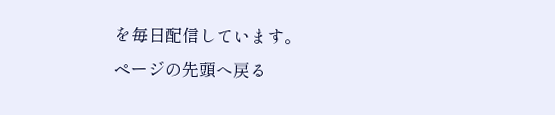を毎日配信しています。
ページの先頭へ戻る